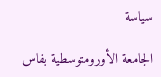سياسة

الجامعة الأورومتوسطية بفاس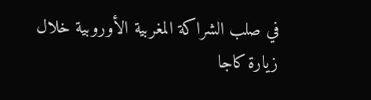في صلب الشراكة المغربية الأوروبية خلال زيارة كاجا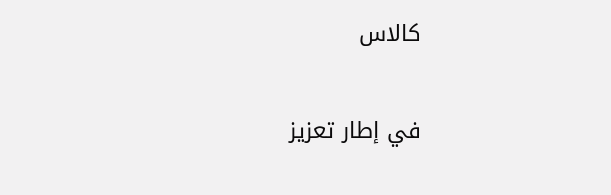كالاس

في إطار تعزيز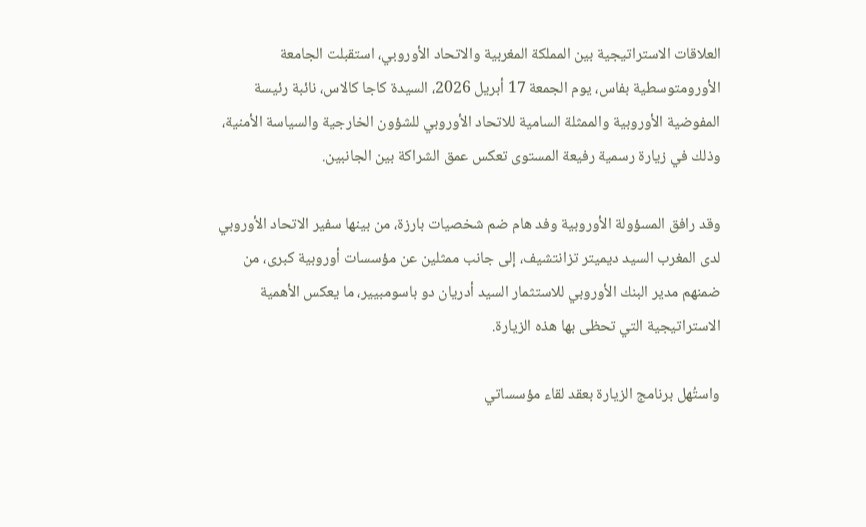العلاقات الاستراتيجية بين المملكة المغربية والاتحاد الأوروبي، استقبلت الجامعة الأورومتوسطية بفاس، يوم الجمعة 17 أبريل 2026، السيدة كاجا كالاس، نائبة رئيسة المفوضية الأوروبية والممثلة السامية للاتحاد الأوروبي للشؤون الخارجية والسياسة الأمنية، وذلك في زيارة رسمية رفيعة المستوى تعكس عمق الشراكة بين الجانبين.

وقد رافق المسؤولة الأوروبية وفد هام ضم شخصيات بارزة، من بينها سفير الاتحاد الأوروبي لدى المغرب السيد ديميتر تزانتشيف، إلى جانب ممثلين عن مؤسسات أوروبية كبرى، من ضمنهم مدير البنك الأوروبي للاستثمار السيد أدريان دو باسومبيير، ما يعكس الأهمية الاستراتيجية التي تحظى بها هذه الزيارة.

واستُهل برنامج الزيارة بعقد لقاء مؤسساتي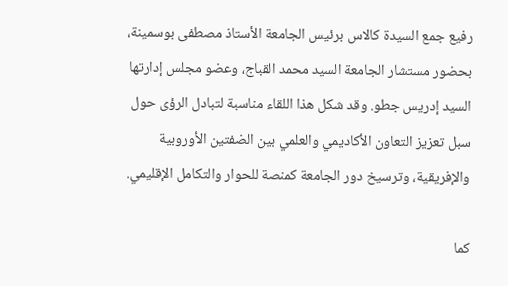رفيع جمع السيدة كالاس برئيس الجامعة الأستاذ مصطفى بوسمينة، بحضور مستشار الجامعة السيد محمد القباج، وعضو مجلس إدارتها السيد إدريس جطو. وقد شكل هذا اللقاء مناسبة لتبادل الرؤى حول سبل تعزيز التعاون الأكاديمي والعلمي بين الضفتين الأوروبية والإفريقية، وترسيخ دور الجامعة كمنصة للحوار والتكامل الإقليمي.

كما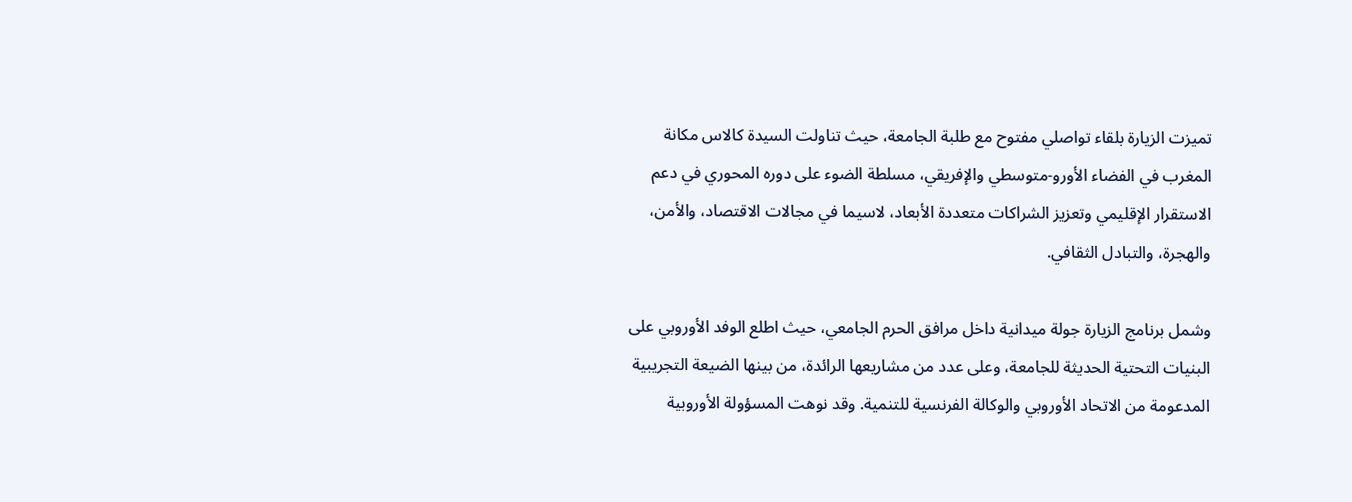تميزت الزيارة بلقاء تواصلي مفتوح مع طلبة الجامعة، حيث تناولت السيدة كالاس مكانة المغرب في الفضاء الأورو-متوسطي والإفريقي، مسلطة الضوء على دوره المحوري في دعم الاستقرار الإقليمي وتعزيز الشراكات متعددة الأبعاد، لاسيما في مجالات الاقتصاد، والأمن، والهجرة، والتبادل الثقافي.

وشمل برنامج الزيارة جولة ميدانية داخل مرافق الحرم الجامعي، حيث اطلع الوفد الأوروبي على البنيات التحتية الحديثة للجامعة، وعلى عدد من مشاريعها الرائدة، من بينها الضيعة التجريبية المدعومة من الاتحاد الأوروبي والوكالة الفرنسية للتنمية. وقد نوهت المسؤولة الأوروبية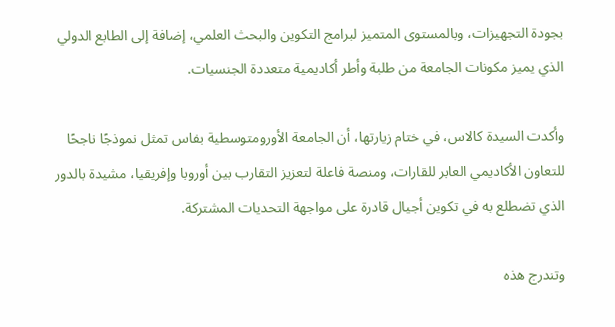بجودة التجهيزات، وبالمستوى المتميز لبرامج التكوين والبحث العلمي، إضافة إلى الطابع الدولي الذي يميز مكونات الجامعة من طلبة وأطر أكاديمية متعددة الجنسيات.

وأكدت السيدة كالاس، في ختام زيارتها، أن الجامعة الأورومتوسطية بفاس تمثل نموذجًا ناجحًا للتعاون الأكاديمي العابر للقارات، ومنصة فاعلة لتعزيز التقارب بين أوروبا وإفريقيا، مشيدة بالدور الذي تضطلع به في تكوين أجيال قادرة على مواجهة التحديات المشتركة.

وتندرج هذه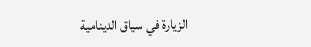الزيارة في سياق الدينامية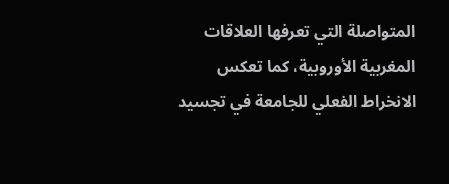المتواصلة التي تعرفها العلاقات المغربية الأوروبية، كما تعكس الانخراط الفعلي للجامعة في تجسيد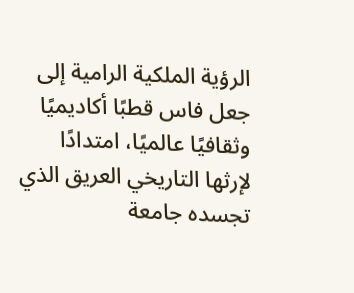الرؤية الملكية الرامية إلى جعل فاس قطبًا أكاديميًا وثقافيًا عالميًا، امتدادًا لإرثها التاريخي العريق الذي تجسده جامعة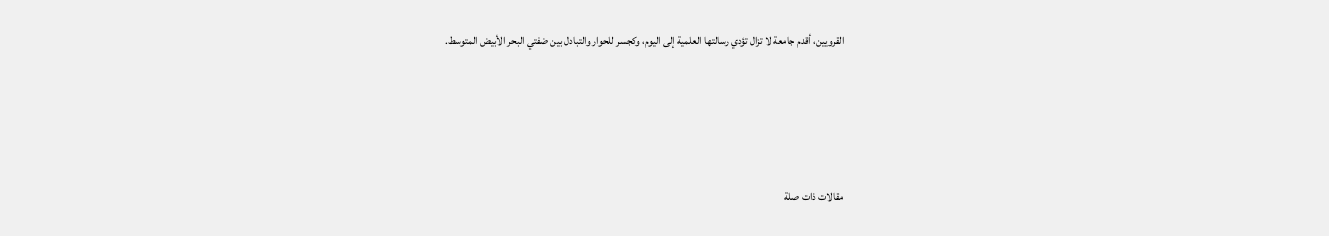القرويين، أقدم جامعة لا تزال تؤدي رسالتها العلمية إلى اليوم، وكجسر للحوار والتبادل بين ضفتي البحر الأبيض المتوسط.





مقالات ذات صلة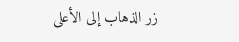زر الذهاب إلى الأعلى